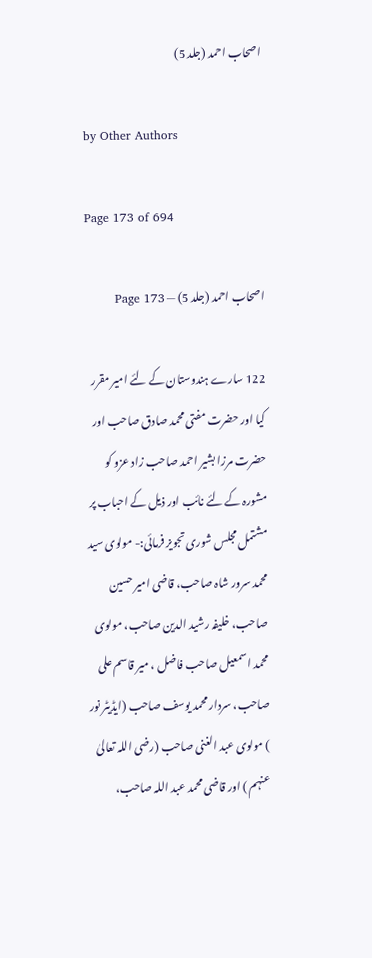اصحاب احمد (جلد 5)

by Other Authors

Page 173 of 694

اصحاب احمد (جلد 5) — Page 173

122 سارے ہندوستان کے لئے امیر مقرر کیا اور حضرت مفتی محمد صادق صاحب اور حضرت مرزا بشیر احمد صاحب زاد عزو کو مشورہ کے لئے نائب اور ذیل کے احباب پر مشتمل مجلس شوری تجویز فرمائی:- مولوی سید محمد سرور شاہ صاحب، قاضی امیر حسین صاحب، خلیفہ رشید الدین صاحب، مولوی محمد اسمعیل صاحب فاضل ، میر قاسم علی صاحب، سردار محمد یوسف صاحب (ایڈیٹر نور ) مولوی عبد الغنی صاحب (رضی اللہ تعالیٰ عنہم ) اور قاضی محمد عبد اللہ صاحب،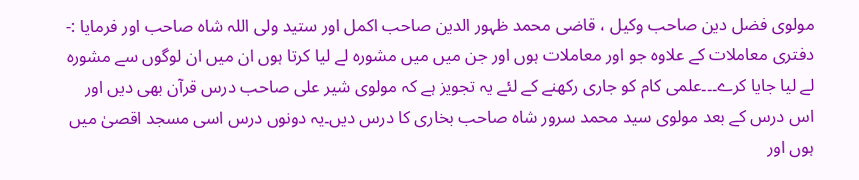مولوی فضل دین صاحب وکیل ، قاضی محمد ظہور الدین صاحب اکمل اور ستید ولی اللہ شاہ صاحب اور فرمایا :- دفتری معاملات کے علاوہ جو اور معاملات ہوں اور جن میں میں مشورہ لے لیا کرتا ہوں ان میں ان لوگوں سے مشورہ لے لیا جایا کرے۔۔۔علمی کام کو جاری رکھنے کے لئے یہ تجویز ہے کہ مولوی شیر علی صاحب درس قرآن بھی دیں اور اس درس کے بعد مولوی سید محمد سرور شاہ صاحب بخاری کا درس دیں۔یہ دونوں درس اسی مسجد اقصیٰ میں ہوں اور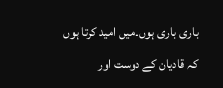باری باری ہوں۔میں امید کرتا ہوں کہ قادیان کے دوست اور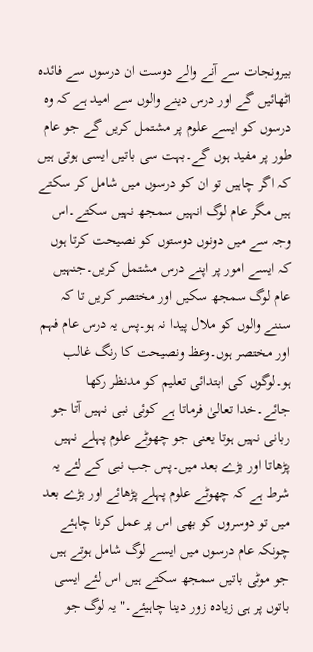بیرونجات سے آنے والے دوست ان درسوں سے فائدہ اٹھائیں گے اور درس دینے والوں سے امید ہے کہ وہ درسوں کو ایسے علوم پر مشتمل کریں گے جو عام طور پر مفید ہوں گے۔بہت سی باتیں ایسی ہوتی ہیں کہ اگر چاہیں تو ان کو درسوں میں شامل کر سکتے ہیں مگر عام لوگ انہیں سمجھ نہیں سکتے۔اس وجہ سے میں دونوں دوستوں کو نصیحت کرتا ہوں کہ ایسے امور پر اپنے درس مشتمل کریں۔جنہیں عام لوگ سمجھ سکیں اور مختصر کریں تا کہ سننے والوں کو ملال پیدا نہ ہو۔پس یہ درس عام فہم اور مختصر ہوں۔وعظ ونصیحت کا رنگ غالب ہو۔لوگوں کی ابتدائی تعلیم کو مدنظر رکھا جائے۔خدا تعالیٰ فرماتا ہے کوئی نبی نہیں آتا جو ربانی نہیں ہوتا یعنی جو چھوٹے علوم پہلے نہیں پڑھاتا اور بڑے بعد میں۔پس جب نبی کے لئے یہ شرط ہے کہ چھوٹے علوم پہلے پڑھائے اور بڑے بعد میں تو دوسروں کو بھی اس پر عمل کرنا چاہئے چونکہ عام درسوں میں ایسے لوگ شامل ہوتے ہیں جو موٹی باتیں سمجھ سکتے ہیں اس لئے ایسی باتوں پر ہی زیادہ زور دینا چاہیئے۔" یہ لوگ جو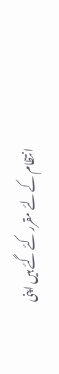انتظام کے لئے مقرر کئے گئے ہیں اپنی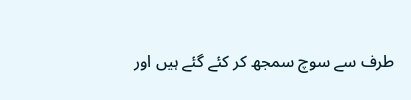طرف سے سوچ سمجھ کر کئے گئے ہیں اور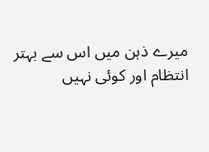میرے ذہن میں اس سے بہتر انتظام اور کوئی نہیں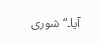آیا۔“ شوری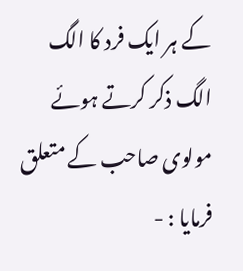کے ہر ایک فرد کا الگ الگ ذکر کرتے ہوئے مولوی صاحب کے متعلق فرمایا : -